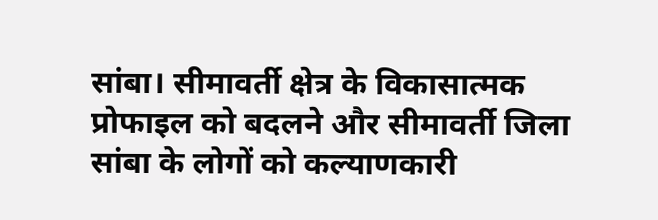सांबा। सीमावर्ती क्षेत्र के विकासात्मक प्रोफाइल को बदलने और सीमावर्ती जिला सांबा के लोगों को कल्याणकारी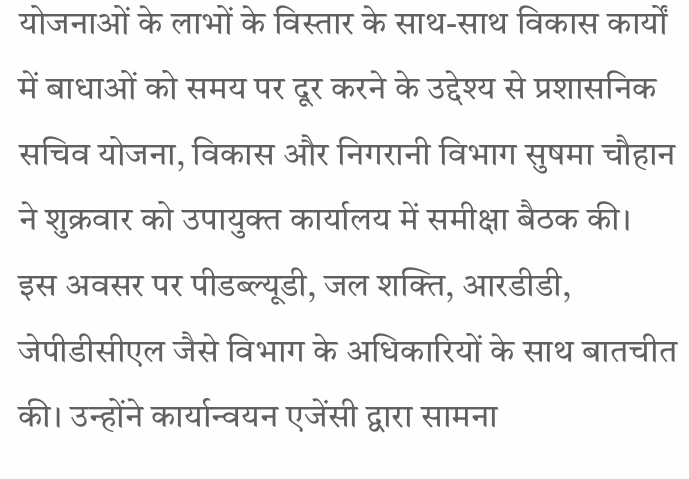योजनाओं के लाभों के विस्तार के साथ-साथ विकास कार्यों में बाधाओं को समय पर दूर करने के उद्देश्य से प्रशासनिक सचिव योजना, विकास और निगरानी विभाग सुषमा चौहान ने शुक्रवार को उपायुक्त कार्यालय में समीक्षा बैठक की।
इस अवसर पर पीडब्ल्यूडी, जल शक्ति, आरडीडी, जेपीडीसीएल जैसे विभाग के अधिकारियों के साथ बातचीत की। उन्होंने कार्यान्वयन एजेंसी द्वारा सामना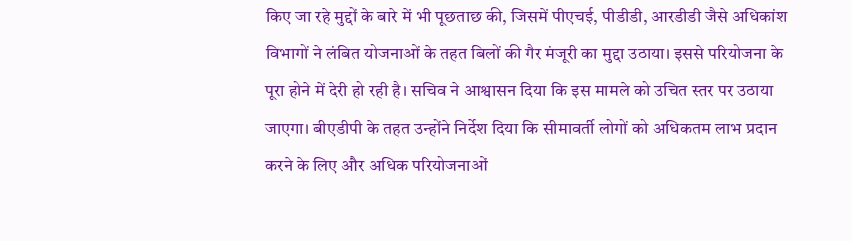किए जा रहे मुद्दों के बारे में भी पूछताछ की, जिसमें पीएचई, पीडीडी, आरडीडी जैसे अधिकांश विभागों ने लंबित योजनाओं के तहत बिलों की गैर मंजूरी का मुद्दा उठाया। इससे परियोजना के पूरा होने में देरी हो रही है। सचिव ने आश्वासन दिया कि इस मामले को उचित स्तर पर उठाया जाएगा। बीएडीपी के तहत उन्होंने निर्देश दिया कि सीमावर्ती लोगों को अधिकतम लाभ प्रदान करने के लिए और अधिक परियोजनाओं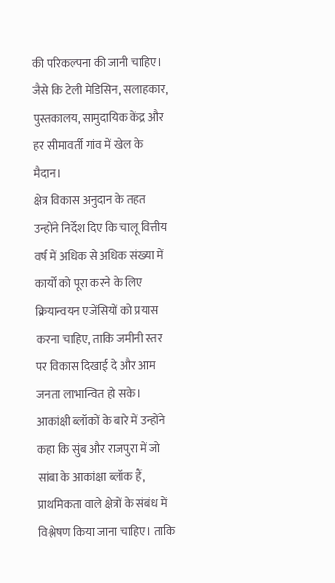की परिकल्पना की जानी चाहिए। जैसे कि टेली मेडिसिन, सलाहकार, पुस्तकालय, सामुदायिक केंद्र और हर सीमावर्ती गांव में खेल के मैदान।
क्षेत्र विकास अनुदान के तहत उन्होंने निर्देश दिए कि चालू वित्तीय वर्ष में अधिक से अधिक संख्या में कार्यों को पूरा करने के लिए क्रियान्वयन एजेंसियों को प्रयास करना चाहिए, ताकि जमीनी स्तर पर विकास दिखाई दे और आम जनता लाभान्वित हो सके। आकांक्षी ब्लॉकों के बारे में उन्होंने कहा कि सुंब और राजपुरा में जो सांबा के आकांक्षा ब्लॉक हैं, प्राथमिकता वाले क्षेत्रों के संबंध में विश्लेषण किया जाना चाहिए। ताकि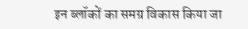इन ब्लॉकों का समग्र विकास किया जा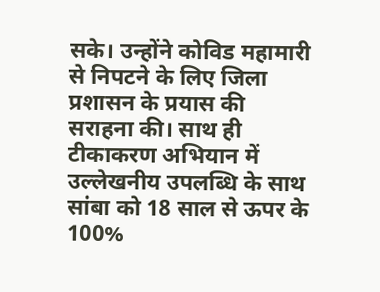सके। उन्होंने कोविड महामारी से निपटने के लिए जिला प्रशासन के प्रयास की सराहना की। साथ ही टीकाकरण अभियान में उल्लेखनीय उपलब्धि के साथ सांबा को 18 साल से ऊपर के 100%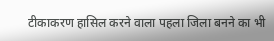टीकाकरण हासिल करने वाला पहला जिला बनने का भी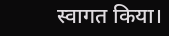स्वागत किया।